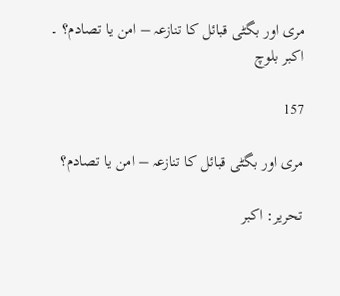مری اور بگٹی قبائل کا تنازعہ – امن یا تصادم؟ ۔ اکبر بلوچ

157

مری اور بگٹی قبائل کا تنازعہ – امن یا تصادم؟

تحریر: اکبر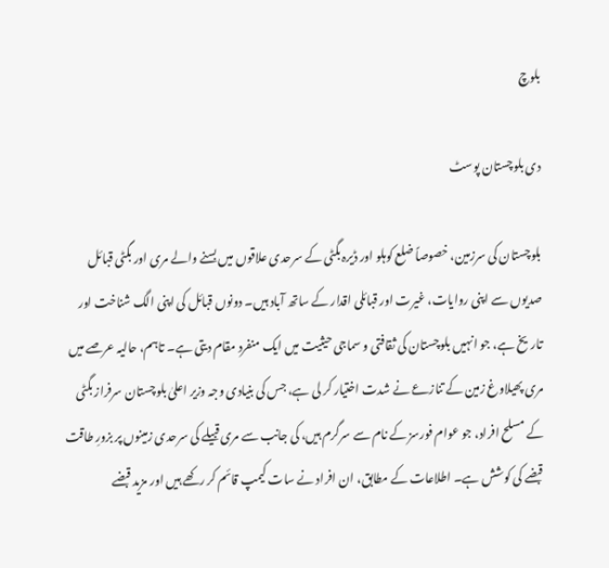بلوچ

دی بلوچستان پوسٹ

بلوچستان کی سرزمین، خصوصاً ضلع کوہلو اور ڈیرہ بگٹی کے سرحدی علاقوں میں بسنے والے مری اور بگٹی قبائل صدیوں سے اپنی روایات، غیرت اور قبائلی اقدار کے ساتھ آباد ہیں۔ دونوں قبائل کی اپنی الگ شناخت اور تاریخ ہے، جو انہیں بلوچستان کی ثقافتی و سماجی حیثیت میں ایک منفرد مقام دیتی ہے۔ تاہم، حالیہ عرصے میں مری پھیلاوغ زمین کے تنازعے نے شدت اختیار کر لی ہے، جس کی بنیادی وجہ وزیر اعلیٰ بلوچستان سرفراز بگٹی کے مسلح افراد، جو عوام فورسز کے نام سے سرگرم ہیں، کی جانب سے مری قبیلے کی سرحدی زمینوں پر بزورِ طاقت قبضے کی کوشش ہے۔ اطلاعات کے مطابق، ان افراد نے سات کیمپ قائم کر رکھے ہیں اور مزید قبضے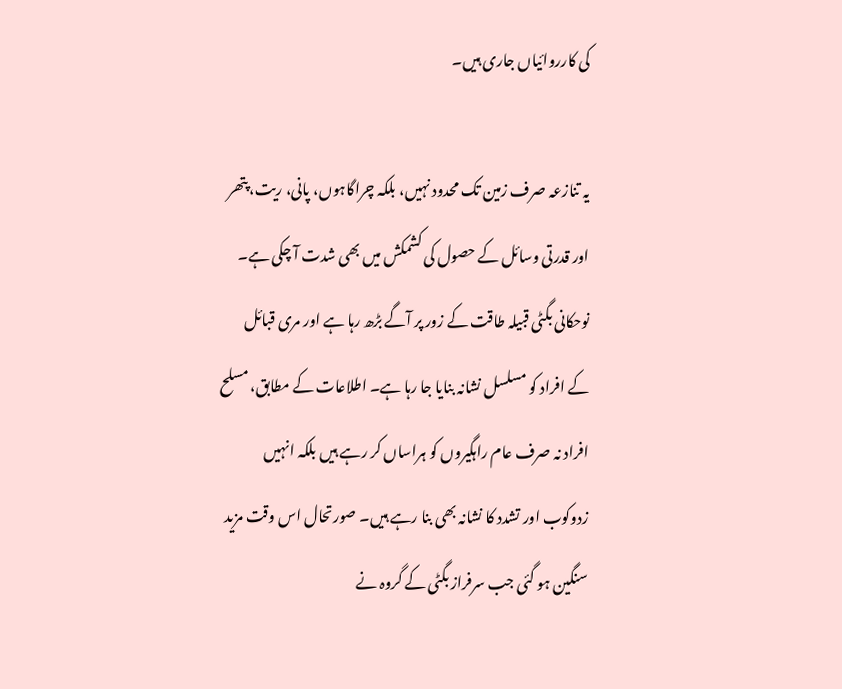کی کارروائیاں جاری ہیں۔

یہ تنازعہ صرف زمین تک محدود نہیں، بلکہ چراگاہوں، پانی، ریت، پتھر اور قدرتی وسائل کے حصول کی کشمکش میں بھی شدت آ چکی ہے۔ نوحکانی بگٹی قبیلہ طاقت کے زور پر آگے بڑھ رہا ہے اور مری قبائل کے افراد کو مسلسل نشانہ بنایا جا رہا ہے۔ اطلاعات کے مطابق، مسلح افراد نہ صرف عام راہگیروں کو ہراساں کر رہے ہیں بلکہ انہیں زدوکوب اور تشدد کا نشانہ بھی بنا رہے ہیں۔ صورتحال اس وقت مزید سنگین ہو گئی جب سرفراز بگٹی کے گروہ نے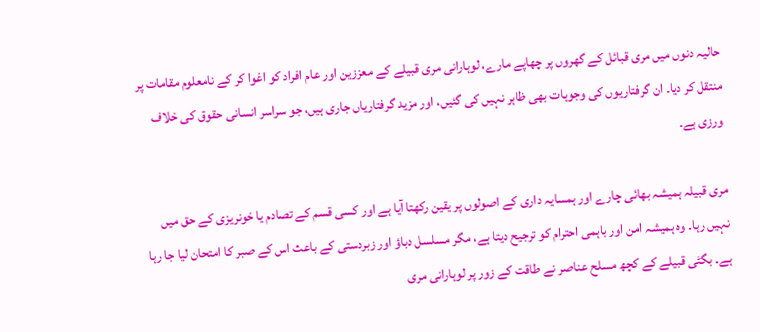حالیہ دنوں میں مری قبائل کے گھروں پر چھاپے مارے، لوہارانی مری قبیلے کے معززین اور عام افراد کو اغوا کر کے نامعلوم مقامات پر منتقل کر دیا۔ ان گرفتاریوں کی وجوہات بھی ظاہر نہیں کی گئیں، اور مزید گرفتاریاں جاری ہیں، جو سراسر انسانی حقوق کی خلاف ورزی ہے۔

مری قبیلہ ہمیشہ بھائی چارے اور ہمسایہ داری کے اصولوں پر یقین رکھتا آیا ہے اور کسی قسم کے تصادم یا خونریزی کے حق میں نہیں رہا۔ وہ ہمیشہ امن اور باہمی احترام کو ترجیح دیتا ہے، مگر مسلسل دباؤ اور زبردستی کے باعث اس کے صبر کا امتحان لیا جا رہا ہے۔ بگٹی قبیلے کے کچھ مسلح عناصر نے طاقت کے زور پر لوہارانی مری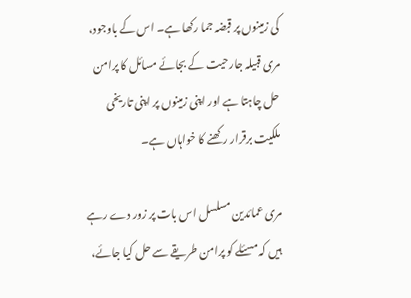کی زمینوں پر قبضہ جما رکھا ہے۔ اس کے باوجود، مری قبیلہ جارحیت کے بجائے مسائل کا پرامن حل چاہتا ہے اور اپنی زمینوں پر اپنی تاریخی ملکیت برقرار رکھنے کا خواہاں ہے۔

مری عمائدین مسلسل اس بات پر زور دے رہے ہیں کہ مسئلے کو پرامن طریقے سے حل کیا جائے،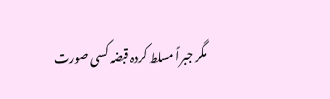مگر جبراً مسلط کردہ قبضہ کسی صورت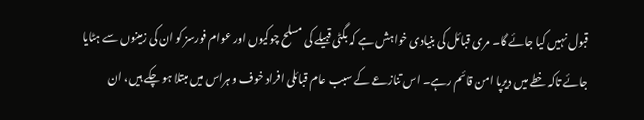قبول نہیں کیا جائے گا۔ مری قبائل کی بنیادی خواہش ہے کہ بگٹی قبیلے کی مسلح چوکیوں اور عوام فورسز کو ان کی زمینوں سے ہٹایا جائے تاکہ خطے میں دیرپا امن قائم رہے۔ اس تنازعے کے سبب عام قبائلی افراد خوف و ہراس میں مبتلا ہو چکے ہیں، ان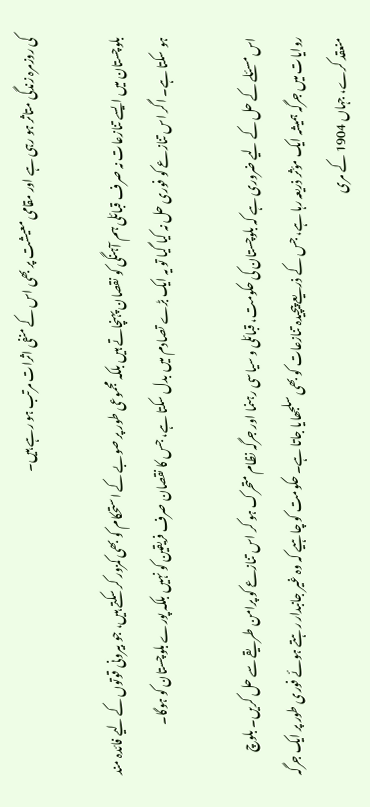کی روزمرہ زندگی متاثر ہو رہی ہے اور مقامی معیشت پر بھی اس کے منفی اثرات مرتب ہو رہے ہیں۔

بلوچستان میں ایسے تنازعات نہ صرف قبائلی ہم آہنگی کو نقصان پہنچاتے ہیں بلکہ مجموعی طور پر صوبے کے استحکام کو بھی کمزور کر سکتے ہیں، جو بیرونی قوتوں کے لیے فائدہ مند ہو سکتا ہے۔ اگر اس تنازعے کو فوری حل نہ کیا گیا تو یہ ایک بڑے تصادم میں بدل سکتا ہے، جس کا نقصان صرف فریقین کو نہیں بلکہ پورے بلوچستان کو ہوگا۔

اس مسئلے کے حل کے لیے ضروری ہے کہ بلوچستان کی حکومت، قبائلی و سیاسی رہنما اور جرگہ نظام متحرک ہو کر اس تنازعے کو پرامن طریقے سے حل کریں۔ بلوچ روایات میں جرگہ ہمیشہ ایک مؤثر ذریعہ رہا ہے، جس کے ذریعے پیچیدہ تنازعات کو بھی سلجھایا جاتا ہے۔ حکومت کو چاہیے کہ وہ غیر جانبدار رہتے ہوئے فوری طور پر ایک جرگہ منعقد کرے، جہاں 1904 کے مری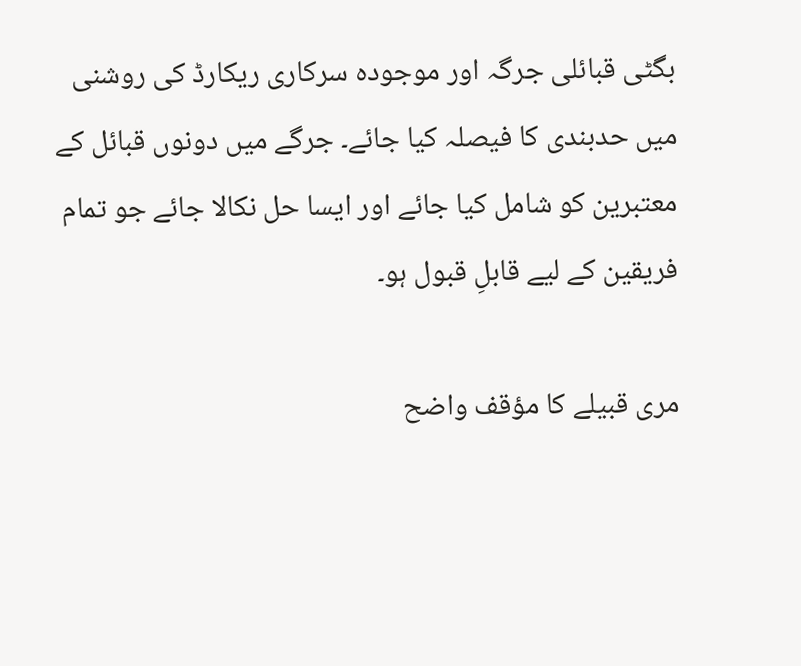بگٹی قبائلی جرگہ اور موجودہ سرکاری ریکارڈ کی روشنی میں حدبندی کا فیصلہ کیا جائے۔ جرگے میں دونوں قبائل کے معتبرین کو شامل کیا جائے اور ایسا حل نکالا جائے جو تمام فریقین کے لیے قابلِ قبول ہو۔

مری قبیلے کا مؤقف واضح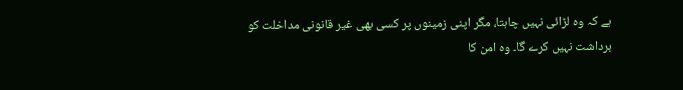ہے کہ وہ لڑائی نہیں چاہتا، مگر اپنی زمینوں پر کسی بھی غیر قانونی مداخلت کو برداشت نہیں کرے گا۔ وہ امن کا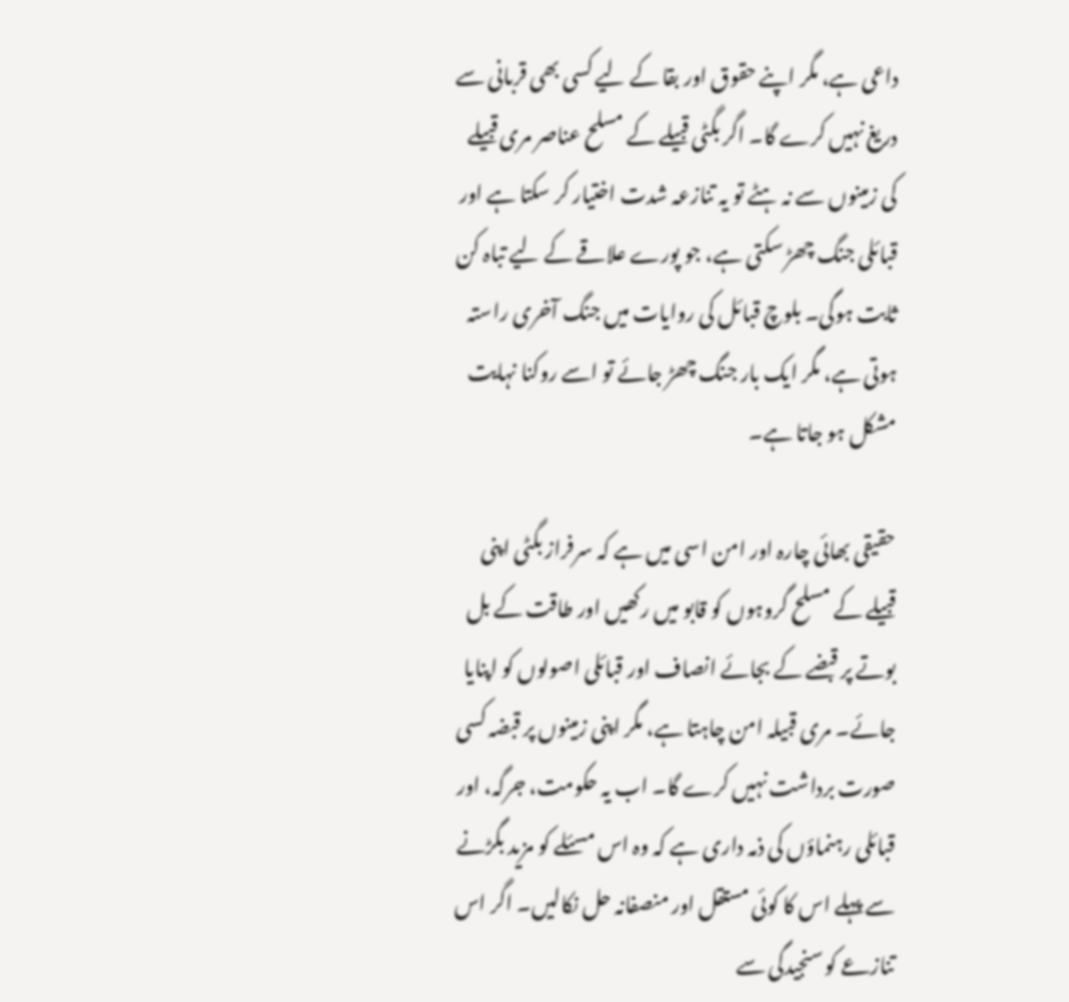داعی ہے، مگر اپنے حقوق اور بقا کے لیے کسی بھی قربانی سے دریغ نہیں کرے گا۔ اگر بگٹی قبیلے کے مسلح عناصر مری قبیلے کی زمینوں سے نہ ہٹے تو یہ تنازعہ شدت اختیار کر سکتا ہے اور قبائلی جنگ چھڑ سکتی ہے، جو پورے علاقے کے لیے تباہ کن ثابت ہوگی۔ بلوچ قبائل کی روایات میں جنگ آخری راستہ ہوتی ہے، مگر ایک بار جنگ چھڑ جائے تو اسے روکنا نہایت مشکل ہو جاتا ہے۔

حقیقی بھائی چارہ اور امن اسی میں ہے کہ سرفراز بگٹی اپنی قبیلے کے مسلح گروہوں کو قابو میں رکھیں اور طاقت کے بل بوتے پر قبضے کے بجائے انصاف اور قبائلی اصولوں کو اپنایا جائے۔ مری قبیلہ امن چاہتا ہے، مگر اپنی زمینوں پر قبضہ کسی صورت برداشت نہیں کرے گا۔ اب یہ حکومت، جرگہ، اور قبائلی رہنماؤں کی ذمہ داری ہے کہ وہ اس مسئلے کو مزید بگڑنے سے پہلے اس کا کوئی مستقل اور منصفانہ حل نکالیں۔ اگر اس تنازعے کو سنجیدگی سے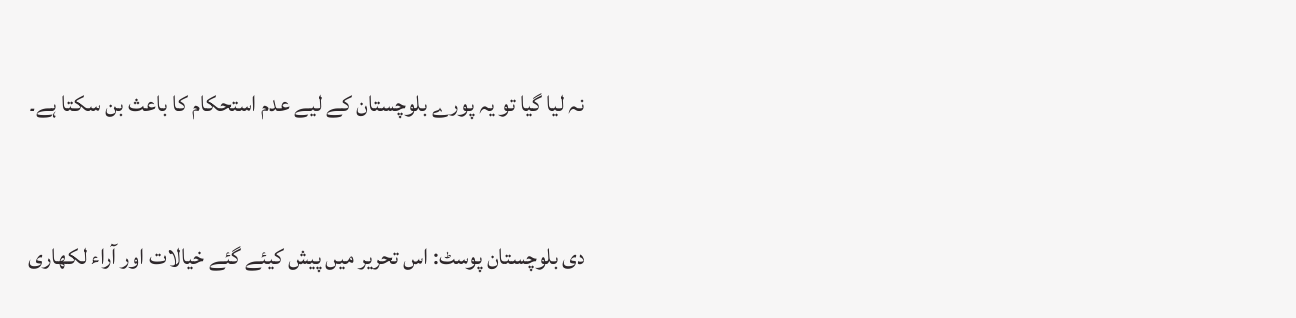نہ لیا گیا تو یہ پورے بلوچستان کے لیے عدم استحکام کا باعث بن سکتا ہے۔


دی بلوچستان پوسٹ: اس تحریر میں پیش کیئے گئے خیالات اور آراء لکھاری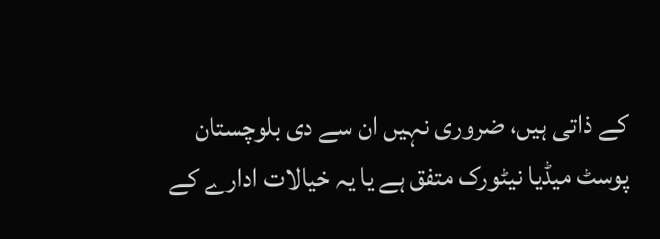کے ذاتی ہیں، ضروری نہیں ان سے دی بلوچستان پوسٹ میڈیا نیٹورک متفق ہے یا یہ خیالات ادارے کے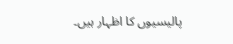پالیسیوں کا اظہار ہیں۔